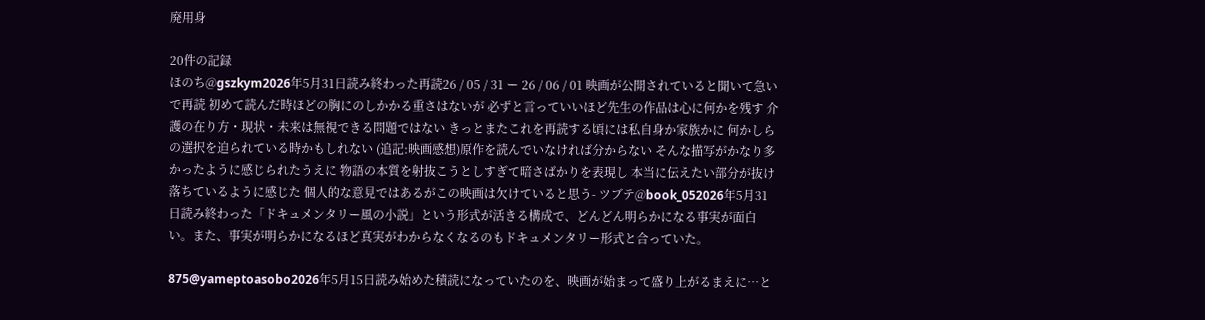廃用身

20件の記録
ほのち@gszkym2026年5月31日読み終わった再読26 / 05 / 31 ー 26 / 06 / 01 映画が公開されていると聞いて急いで再読 初めて読んだ時ほどの胸にのしかかる重さはないが 必ずと言っていいほど先生の作品は心に何かを残す 介護の在り方・現状・未来は無視できる問題ではない きっとまたこれを再読する頃には私自身か家族かに 何かしらの選択を迫られている時かもしれない (追記:映画感想)原作を読んでいなければ分からない そんな描写がかなり多かったように感じられたうえに 物語の本質を射抜こうとしすぎて暗さばかりを表現し 本当に伝えたい部分が抜け落ちているように感じた 個人的な意見ではあるがこの映画は欠けていると思う- ツブテ@book_052026年5月31日読み終わった「ドキュメンタリー風の小説」という形式が活きる構成で、どんどん明らかになる事実が面白い。また、事実が明らかになるほど真実がわからなくなるのもドキュメンタリー形式と合っていた。

875@yameptoasobo2026年5月15日読み始めた積読になっていたのを、映画が始まって盛り上がるまえに…と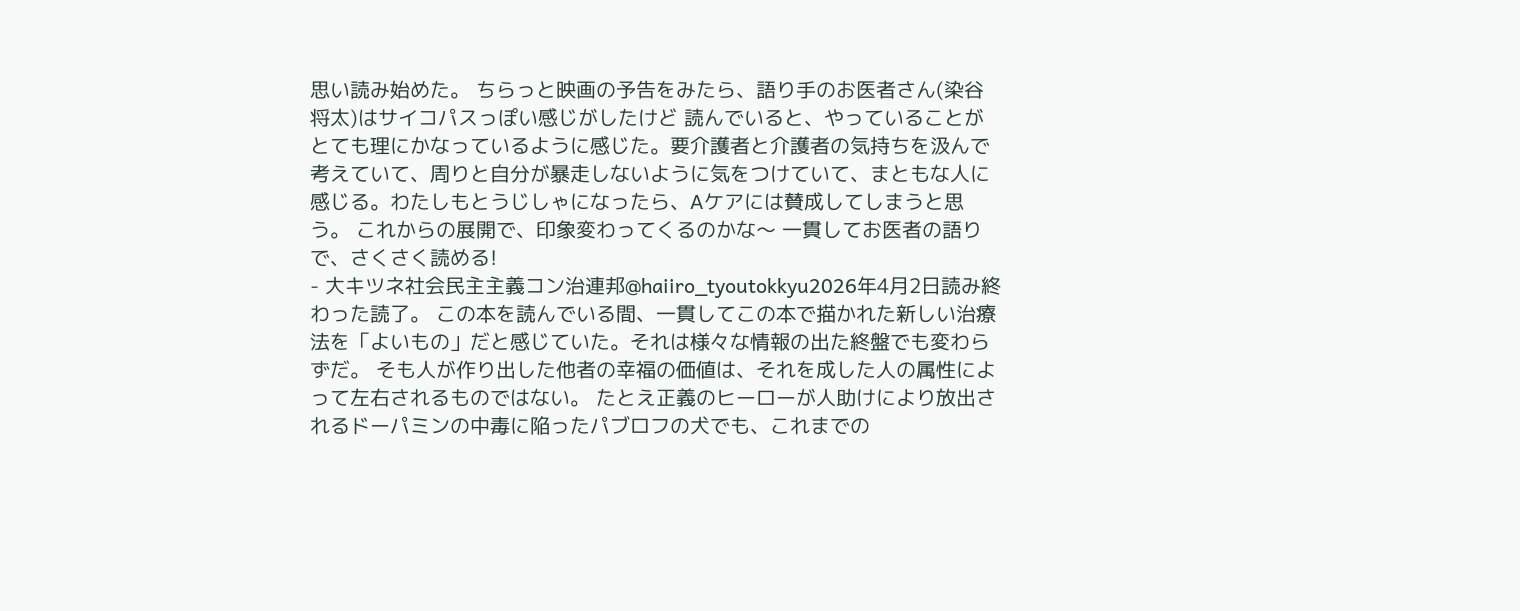思い読み始めた。 ちらっと映画の予告をみたら、語り手のお医者さん(染谷将太)はサイコパスっぽい感じがしたけど 読んでいると、やっていることがとても理にかなっているように感じた。要介護者と介護者の気持ちを汲んで考えていて、周りと自分が暴走しないように気をつけていて、まともな人に感じる。わたしもとうじしゃになったら、Aケアには賛成してしまうと思う。 これからの展開で、印象変わってくるのかな〜 一貫してお医者の語りで、さくさく読める!
- 大キツネ社会民主主義コン治連邦@haiiro_tyoutokkyu2026年4月2日読み終わった読了。 この本を読んでいる間、一貫してこの本で描かれた新しい治療法を「よいもの」だと感じていた。それは様々な情報の出た終盤でも変わらずだ。 そも人が作り出した他者の幸福の価値は、それを成した人の属性によって左右されるものではない。 たとえ正義のヒーローが人助けにより放出されるドーパミンの中毒に陥ったパブロフの犬でも、これまでの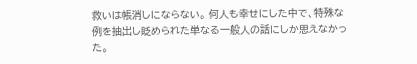救いは帳消しにならない。 何人も幸せにした中で、特殊な例を抽出し貶められた単なる一般人の話にしか思えなかった。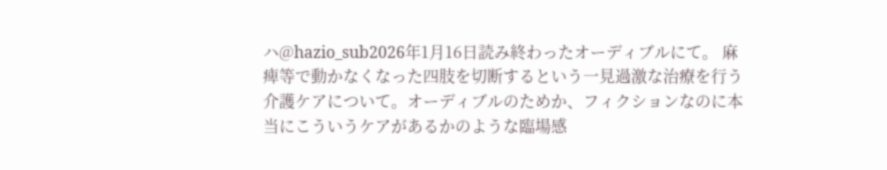ハ@hazio_sub2026年1月16日読み終わったオーディブルにて。 麻痺等で動かなくなった四肢を切断するという一見過激な治療を行う介護ケアについて。オーディブルのためか、フィクションなのに本当にこういうケアがあるかのような臨場感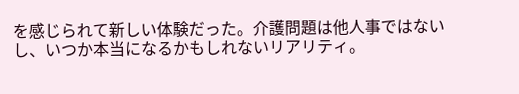を感じられて新しい体験だった。介護問題は他人事ではないし、いつか本当になるかもしれないリアリティ。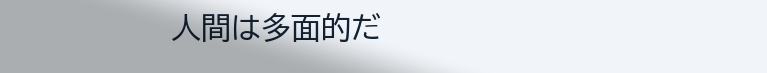人間は多面的だ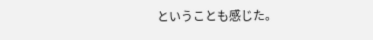ということも感じた。